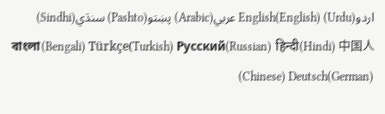اردو(Urdu) English(English) عربي(Arabic) پښتو(Pashto) سنڌي(Sindhi) বাংলা(Bengali) Türkçe(Turkish) Русский(Russian) हिन्दी(Hindi) 中国人(Chinese) Deutsch(German)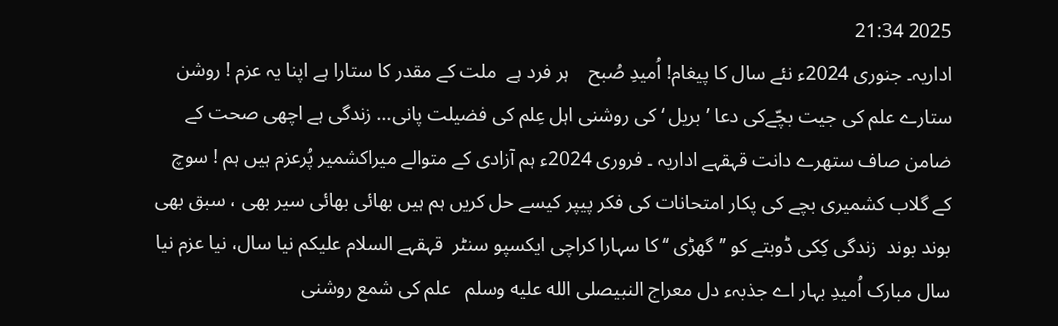2025 21:34
اداریہ۔ جنوری 2024ء نئے سال کا پیغام! اُمیدِ صُبح    ہر فرد ہے  ملت کے مقدر کا ستارا ہے اپنا یہ عزم ! روشن ستارے علم کی جیت بچّےکی دعا ’بریل ‘کی روشنی اہل عِلم کی فضیلت پانی... زندگی ہے اچھی صحت کے ضامن صاف ستھرے دانت قہقہے اداریہ ۔ فروری 2024ء ہم آزادی کے متوالے میراکشمیر پُرعزم ہیں ہم ! سوچ کے گلاب کشمیری بچے کی پکار امتحانات کی فکر پیپر کیسے حل کریں ہم ہیں بھائی بھائی سیر بھی ، سبق بھی بوند بوند  زندگی کِکی ڈوبتے کو ’’گھڑی ‘‘ کا سہارا کراچی ایکسپو سنٹر  قہقہے السلام علیکم نیا سال، نیا عزم نیا سال مبارک اُمیدِ بہار اے جذبہء دل معراج النبیصلى الله عليه وسلم   علم کی شمع روشنی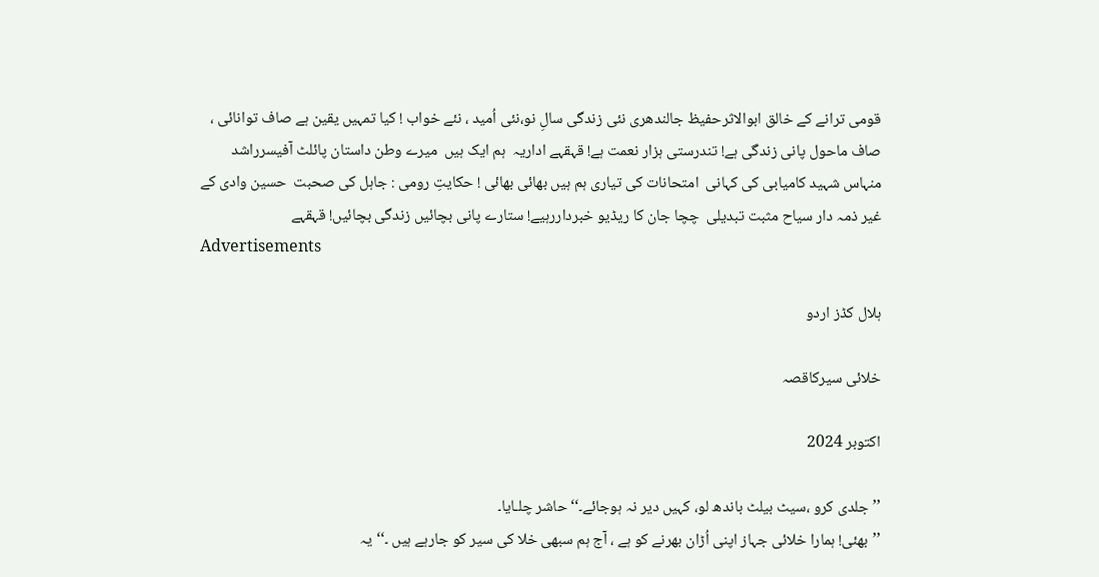قومی ترانے کے خالق ابوالاثرحفیظ جالندھری نئی زندگی سالِ نو،نئی اُمید ، نئے خواب ! کیا تمہیں یقین ہے صاف توانائی ، صاف ماحول پانی زندگی ہے! تندرستی ہزار نعمت ہے! قہقہے اداریہ  ہم ایک ہیں  میرے وطن داستان پائلٹ آفیسرراشد منہاس شہید کامیابی کی کہانی  امتحانات کی تیاری ہم ہیں بھائی بھائی ! حکایتِ رومی : جاہل کی صحبت  حسین وادی کے غیر ذمہ دار سیاح مثبت تبدیلی  چچا جان کا ریڈیو خبرداررہیے! ستارے پانی بچائیں زندگی بچائیں! قہقہے
Advertisements

ہلال کڈز اردو

خلائی سیرکاقصہ

اکتوبر 2024

’’جلدی کرو ،سیٹ بیلٹ باندھ لو، کہیں دیر نہ ہوجائے۔‘‘حاشر چلـایا۔
’’بھئی! ہمارا خلائی جہاز اپنی اُڑان بھرنے کو ہے ، آج ہم سبھی خلا کی سیر کو جارہے ہیں ۔‘‘یہ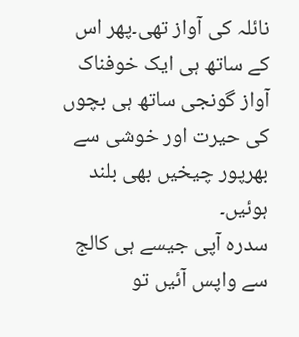نائلہ کی آواز تھی۔پھر اس کے ساتھ ہی ایک خوفناک آواز گونجی ساتھ ہی بچوں کی حیرت اور خوشی سے بھرپور چیخیں بھی بلند ہوئیں۔
سدرہ آپی جیسے ہی کالج سے واپس آئیں تو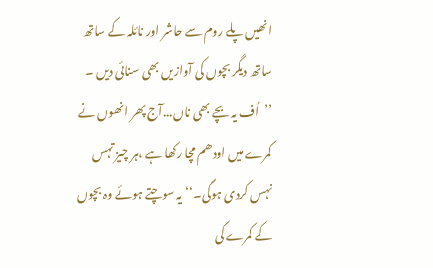انھیں پلے روم سے حاشر اور نائلہ کے ساتھ ساتھ دیگر بچوں کی آوازیں بھی سنائی دیں ۔
’’اُف یہ بچے بھی ناں...آج پھر انھوں نے کمرے میں اودھم مچا رکھا ہے ،ہر چیز تہس نہس کردی ہوگی۔‘‘یہ سوچتے ہوئے وہ بچوں کے کمرے کی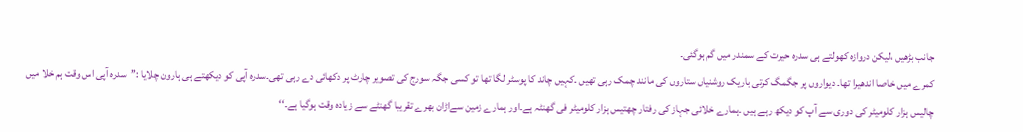جانب بڑھیں ،لیکن دروازہ کھولتے ہی سدرہ حیرت کے سمندر میں گم ہوگئی۔
کمرے میں خاصا اندھیرا تھا۔ دیواروں پر جگمگ کرتی باریک روشنیاں ستاروں کی مانند چمک رہی تھیں ۔کہیں چاند کا پوسٹر لگا تھا تو کسی جگہ سورج کی تصویر چارٹ پر دکھائی دے رہی تھی۔سدرہ آپی کو دیکھتے ہی ہارون چلایا :’’سدرہ آپی اس وقت ہم خلا میں چالیس ہزار کلومیٹر کی دوری سے آپ کو دیکھ رہے ہیں ۔ہمارے خلائی جہاز کی رفتار چھتیس ہزار کلومیٹر فی گھنٹہ ہے۔اور ہمارے زمین سےاڑان بھرے تقریبا گھنٹے سے زیادہ وقت ہوگیا ہے۔‘‘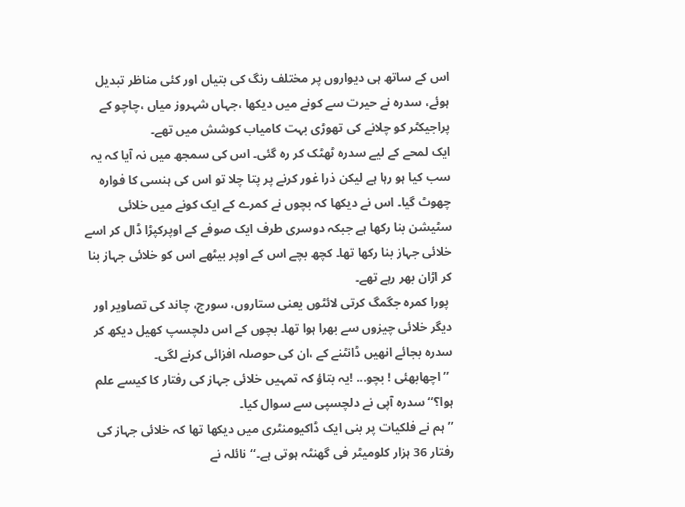اس کے ساتھ ہی دیواروں پر مختلف رنگ کی بتیاں اور کئی مناظر تبدیل ہوئے، سدرہ نے حیرت سے کونے میں دیکھا ،جہاں شہروز میاں ،چاچو کے پراجیکٹر کو چلانے کی تھوڑی بہت کامیاب کوشش میں تھے۔
ایک لمحے کے لیے سدرہ ٹھٹک کر رہ گئی۔ اس کی سمجھ میں نہ آیا کہ یہ سب کیا ہو رہا ہے لیکن ذرا غور کرنے پر پتا چلا تو اس کی ہنسی کا فوارہ چھوٹ گیا۔ اس نے دیکھا کہ بچوں نے کمرے کے ایک کونے میں خلائی سٹیشن بنا رکھا ہے جبکہ دوسری طرف ایک صوفے کے اوپرکپڑا ڈال کر اسے خلائی جہاز بنا رکھا تھا۔ کچھ بچے اس کے اوپر بیٹھے اس کو خلائی جہاز بنا کر اڑان بھر رہے تھے۔
 پورا کمرہ جگمگ کرتی لائٹوں یعنی ستاروں، سورج، چاند کی تصاویر اور دیگر خلائی چیزوں سے بھرا ہوا تھا۔ بچوں کے اس دلچسپ کھیل دیکھ کر سدرہ بجائے انھیں ڈانٹنے کے ،ان کی حوصلہ افزائی کرنے لگی۔
 ’’اچھابھئی ! بچو... !یہ بتاؤ کہ تمہیں خلائی جہاز کی رفتار کا کیسے علم ہوا؟‘‘سدرہ آپی نے دلچسپی سے سوال کیا۔
’’ ہم نے فلکیات پر بنی ایک ڈاکیومنٹری میں دیکھا تھا کہ خلائی جہاز کی رفتار 36 ہزار کلومیٹر فی گھنٹہ ہوتی ہے۔‘‘نائلہ نے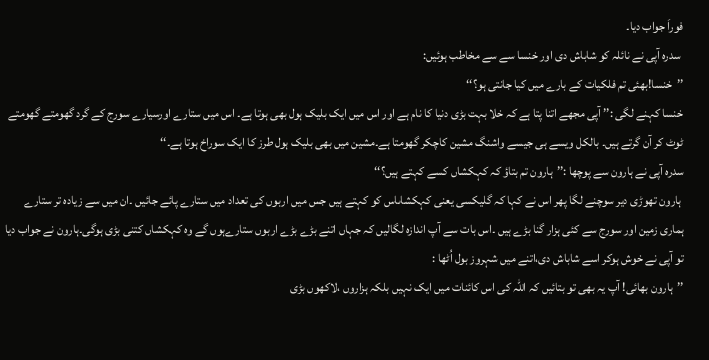فوراَ جواب دیا۔
 سدرہ آپی نے نائلہ کو شاباش دی اور خنسا سے سے مخاطب ہوئیں:
’’خنسا!بھئی تم فلکیات کے بارے میں کیا جانتی ہو؟‘‘
خنسا کہنے لگی :’’ آپی مجھے اتنا پتا ہے کہ خلا بہت بڑی دنیا کا نام ہے اور اس میں ایک بلیک ہول بھی ہوتا ہے۔ اس میں ستارے اورسیارے سورج کے گرد گھومتے گھومتے ٹوٹ کر آن گرتے ہیں۔ بالکل ویسے ہی جیسے واشنگ مشین کاچکر گھومتا ہے۔مشین میں بھی بلیک ہول طرز کا ایک سوراخ ہوتا ہے۔‘‘
سدرہ آپی نے ہارون سے پوچھا :’’ہارون تم بتاؤ کہ کہکشاں کسے کہتے ہیں؟‘‘
 ہارون تھوڑی دیر سوچنے لگا پھر اس نے کہا کہ گلیکسی یعنی کہکشاںاس کو کہتے ہیں جس میں اربوں کی تعداد میں ستارے پائے جائیں ۔ان میں سے زیادہ تر ستارے ہماری زمین اور سورج سے کئی ہزار گنا بڑے ہیں ۔اس بات سے آپ اندازہ لگالیں کہ جہاں اتنے بڑے بڑے اربوں ستارےہوں گے وہ کہکشاں کتنی بڑی ہوگی۔ہارون نے جواب دیا تو آپی نے خوش ہوکر اسے شاباش دی،اتنے میں شہروز بول اُٹھا :
’’ہارون بھائی! آپ یہ بھی تو بتائیں کہ اللہ کی اس کائنات میں ایک نہیں بلکہ ہزاروں ،لاکھوں بڑی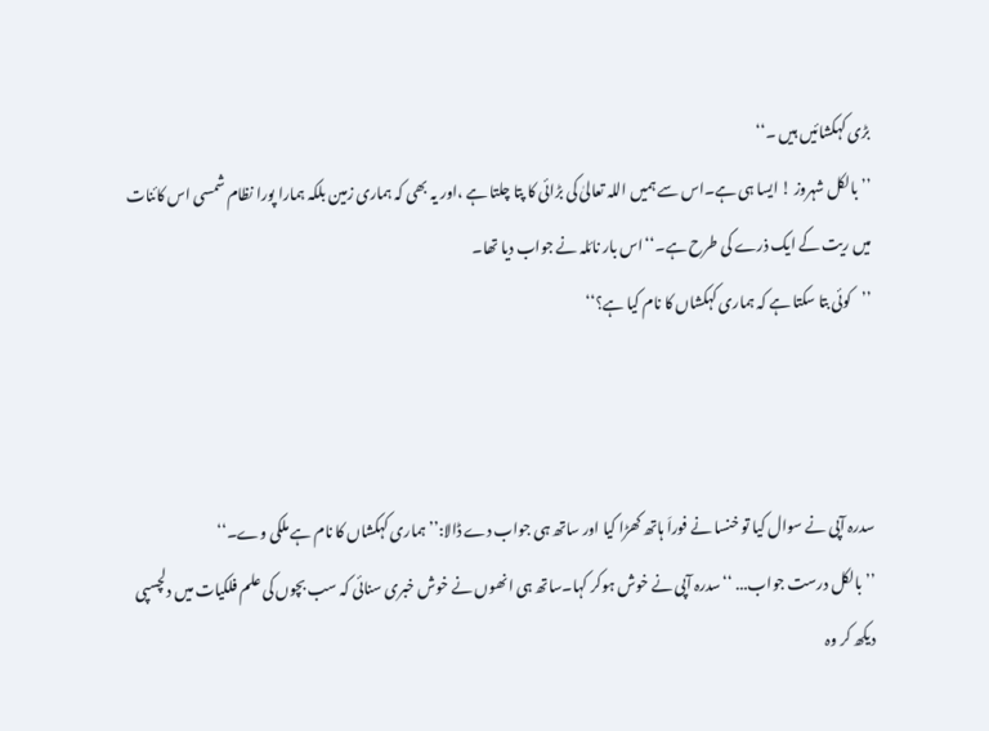بڑی کہکشائیں ہیں ۔‘‘
’’بالکل شہروز ! ایسا ہی ہے۔اس سے ہمیں اللہ تعالیٰ کی بڑائی کا پتا چلتا ہے ،اور یہ بھی کہ ہماری زمین بلکہ ہمارا پورا نظام شمسی اس کائنات میں ریت کے ایک ذرے کی طرح ہے۔‘‘اس بار نائلہ نے جواب دیا تھا۔
’’کوئی بتا سکتا ہے کہ ہماری کہکشاں کا نام کیا ہے؟‘‘



سدرہ آپی نے سوال کیا تو خنسا نے فوراَ ہاتھ کھڑا کیا اور ساتھ ہی جواب دے ڈالا:’’ ہماری کہکشاں کا نام ہے ملکی وے۔‘‘
’’بالکل درست جواب... ‘‘سدرہ آپی نے خوش ہوکر کہا۔ساتھ ہی انھوں نے خوش خبری سنائی کہ سب بچوں کی علم فلکیات میں دلچسپی دیکھ کر وہ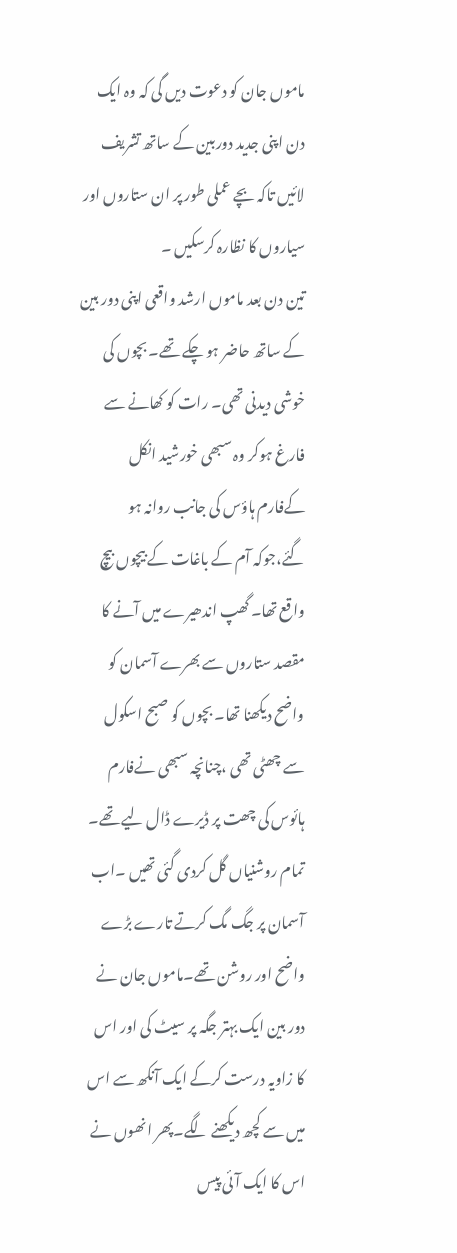ماموں جان کو دعوت دیں گی کہ وہ ایک دن اپنی جدید دوربین کے ساتھ تشریف لائیں تاکہ بچے عملی طور پر ان ستاروں اور سیاروں کا نظارہ کرسکیں ۔
تین دن بعد ماموں ارشد واقعی اپنی دور بین کے ساتھ حاضر ہو چکے تھے۔ بچوں کی خوشی دیدنی تھی۔ رات کو کھانے سے فارغ ہوکر وہ سبھی خورشید انکل کےفارم ہاؤس کی جانب روانہ ہو گئے،جوکہ آم کے باغات کے بیچوں بیچ واقع تھا۔ گھپ اندھیرے میں آنے کا مقصد ستاروں سے بھرے آسمان کو واضح دیکھنا تھا۔ بچوں کو صبح اسکول سے چھٹی تھی ،چنانچہ سبھی نےفارم ہائوس کی چھت پر ڈیرے ڈال لیے تھے۔
تمام روشنیاں گل کردی گئی تھیں ۔اب آسمان پر جگ مگ کرتے تارے بڑے واضح اور روشن تھے۔ماموں جان نے دور بین ایک بہتر جگہ پر سیٹ کی اور اس کا زاویہ درست کرکے ایک آنکھ سے اس میں سے کچھ دیکھنے لگے۔پھر انھوں نے اس کا ایک آئی پیس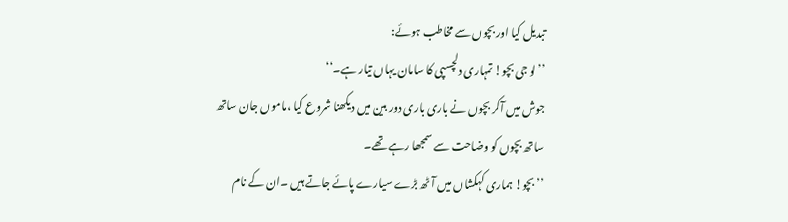تبدیل کیا اور بچوں سے مخاطب ہوئے:
’’لو جی بچو! تمہاری دلچسپی کا سامان یہاں تیار ہے۔‘‘
جوش میں آکر بچوں نے باری باری دور بین میں دیکھنا شروع کیا ،ماموں جان ساتھ ساتھ بچوں کو وضاحت سے سمجھا رہے تھے۔
’’بچو! ہماری کہکشاں میں آٹھ بڑے سیارے پائے جاتے ہیں ۔ان کے نام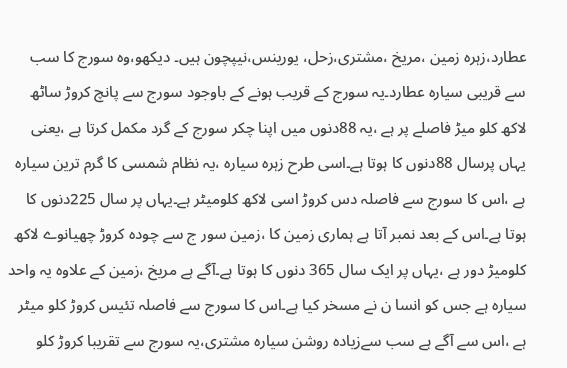عطارد،زہرہ زمین ،مریخ ،مشتری،زحل، یورینس،نیپچون ہیں۔ دیکھو،وہ سورج کا سب سے قریبی سیارہ عطارد۔یہ سورج کے قریب ہونے کے باوجود سورج سے پانچ کروڑ ساٹھ لاکھ کلو میڑ فاصلے پر ہے ،یہ 88دنوں میں اپنا چکر سورج کے گرد مکمل کرتا ہے ،یعنی یہاں پرسال 88دنوں کا ہوتا ہے۔اسی طرح زہرہ سیارہ ،یہ نظام شمسی کا گرم ترین سیارہ ہے ،اس کا سورج سے فاصلہ دس کروڑ اسی لاکھ کلومیٹر ہے۔یہاں پر سال 225دنوں کا ہوتا ہے۔اس کے بعد نمبر آتا ہے ہماری زمین کا ،زمین سور ج سے چودہ کروڑ چھیانوے لاکھ کلومیڑ دور ہے ،یہاں پر ایک سال 365 دنوں کا ہوتا ہے۔آگے ہے مریخ ،زمین کے علاوہ یہ واحد سیارہ ہے جس کو انسا ن نے مسخر کیا ہے۔اس کا سورج سے فاصلہ تئیس کروڑ کلو میٹر ہے ،اس سے آگے ہے سب سےزیادہ روشن سیارہ مشتری،یہ سورج سے تقریبا کروڑ کلو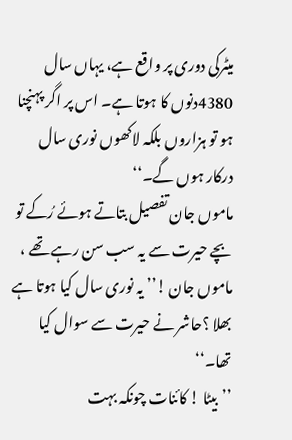میٹرکی دوری پر واقع ہے، یہاں سال 4380دنوں کا ہوتا ہے۔ اس پر اگر پہنچنا ہو تو ہزاروں بلکہ لاکھوں نوری سال درکار ہوں گے۔‘‘
ماموں جان تفصیل بتاتے ہوئے رُکے تو بچے حیرت سے یہ سب سن رہے تھے ،
ماموں جان !’’ یہ نوری سال کیا ہوتا ہے بھلا ؟حاشر نے حیرت سے سوال کیا تھا۔‘‘
’’بیٹا ! کائنات چونکہ بہت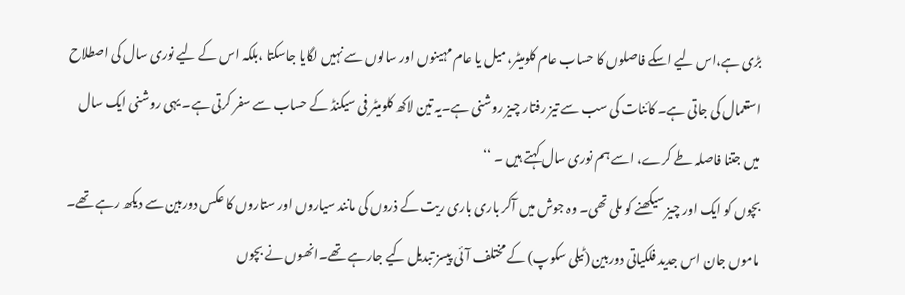بڑی ہے،اس لیے اسکے فاصلوں کا حساب عام کلومیٹر، میل یا عام مہینوں اور سالوں سے نہیں لگایا جاسکتا ،بلکہ اس کے لیے نوری سال کی اصطلاح استعمال کی جاتی ہے۔ کائنات کی سب سے تیز رفتار چیز روشنی ہے۔یہ تین لاکھ کلومیٹر فی سیکنڈ کے حساب سے سفر کرتی ہے۔ یہی روشنی ایک سال میں جتنا فاصلہ طے کرے، اسے ہم نوری سال کہتے ہیں ۔ ‘‘
بچوں کو ایک اور چیز سیکھنے کو ملی تھی۔ وہ جوش میں آکر باری باری ریت کے ذروں کی مانند سیاروں اور ستاروں کا عکس دوربین سے دیکھ رہے تھے۔ ماموں جان اس جدید فلکیاتی دوربین (ٹیلی سکوپ) کے مختلف آئی پیسز تبدیل کیے جارہے تھے۔انھوں نے بچوں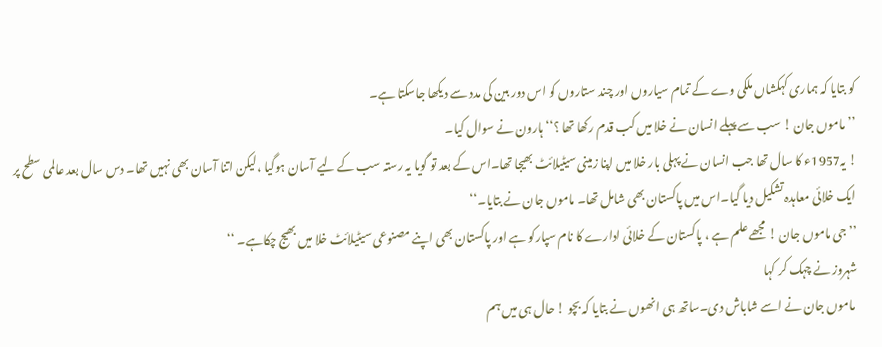کو بتایا کہ ہماری کہکشاں ملکی وے کے تمام سیاروں اور چند ستاروں کو اس دور بین کی مدد سے دیکھا جاسکتا ہے۔
’’ماموں جان ! سب سے پہلے انسان نے خلا میں کب قدم رکھا تھا ؟‘‘ہارون نے سوال کیا۔
! یہ1957ء کا سال تھا جب انسان نے پہلی بار خلا میں اپنا زمینی سیٹیلائٹ بھیجا تھا۔اس کے بعد تو گویا یہ رستہ سب کے لیے آسان ہوگیا ،لیکن اتنا آسان بھی نہیں تھا۔ دس سال بعد عالمی سطح پر ایک خلائی معاہدہ تشکیل دیا گیا۔اس میں پاکستان بھی شامل تھا۔ ماموں جان نے بتایا۔‘‘
’’جی ماموں جان ! مجھے علم ہے ، پاکستان کے خلائی ادارے کا نام سپارکو ہے اور پاکستان بھی اپنے مصنوعی سیٹیلائٹ خلا میں بھیج چکاہے۔ ‘‘
شہروز نے چہک کر کہا
 ماموں جان نے اسے شاباش دی۔ساتھ ہی انھوں نے بتایا کہ بچو ! حال ہی میں ہم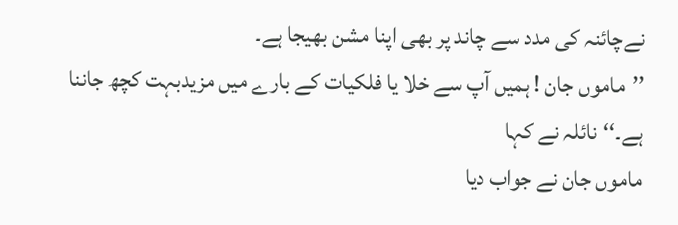نےچائنہ کی مدد سے چاند پر بھی اپنا مشن بھیجا ہے۔
’’ماموں جان ! ہمیں آپ سے خلا یا فلکیات کے بارے میں مزیدبہت کچھ جاننا ہے۔‘‘نائلہ نے کہا
ماموں جان نے جواب دیا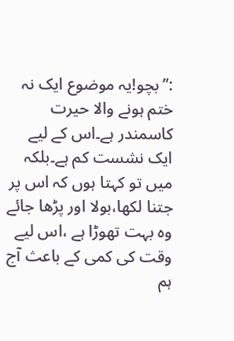:’’بچو!یہ موضوع ایک نہ ختم ہونے والا حیرت کاسمندر ہے۔اس کے لیے ایک نشست کم ہے۔بلکہ میں تو کہتا ہوں کہ اس پر جتنا لکھا،بولا اور پڑھا جائے وہ بہت تھوڑا ہے ،اس لیے وقت کی کمی کے باعث آج ہم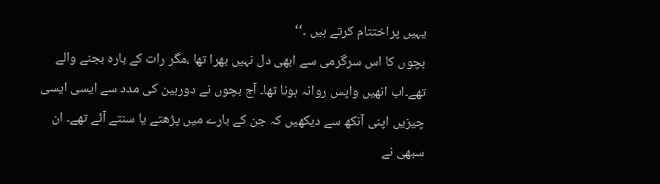یہیں پراختتام کرتے ہیں ۔‘‘
بچوں کا اس سرگرمی سے ابھی دل نہیں بھرا تھا ،مگر رات کے بارہ بجنے والے تھے۔اب انھیں واپس روانہ ہونا تھا۔ آج بچوں نے دوربین کی مدد سے ایسی ایسی چیزیں اپنی آنکھ سے دیکھیں کہ جن کے بارے میں پڑھتے یا سنتے آئے تھے۔ ان سبھی نے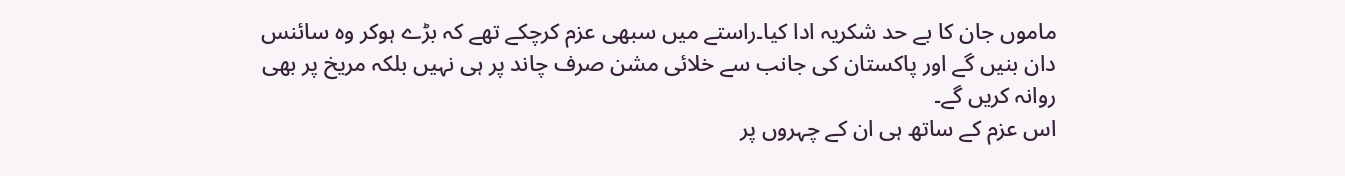ماموں جان کا بے حد شکریہ ادا کیا۔راستے میں سبھی عزم کرچکے تھے کہ بڑے ہوکر وہ سائنس دان بنیں گے اور پاکستان کی جانب سے خلائی مشن صرف چاند پر ہی نہیں بلکہ مریخ پر بھی روانہ کریں گے۔
اس عزم کے ساتھ ہی ان کے چہروں پر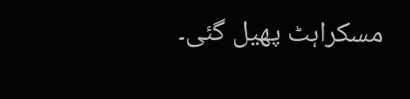مسکراہٹ پھیل گئی۔